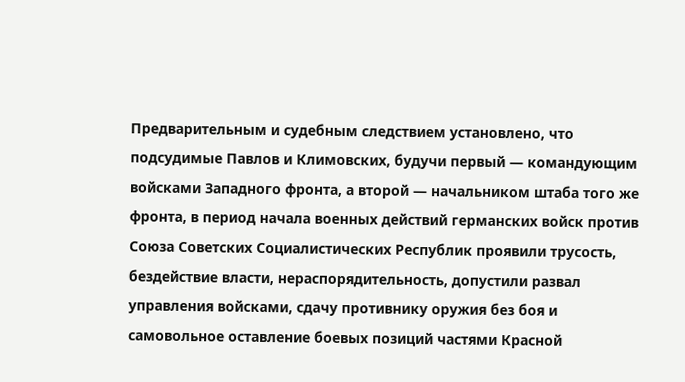Предварительным и судебным следствием установлено, что подсудимые Павлов и Климовских, будучи первый — командующим войсками Западного фронта, а второй — начальником штаба того же фронта, в период начала военных действий германских войск против Союза Советских Социалистических Республик проявили трусость, бездействие власти, нераспорядительность, допустили развал управления войсками, сдачу противнику оружия без боя и самовольное оставление боевых позиций частями Красной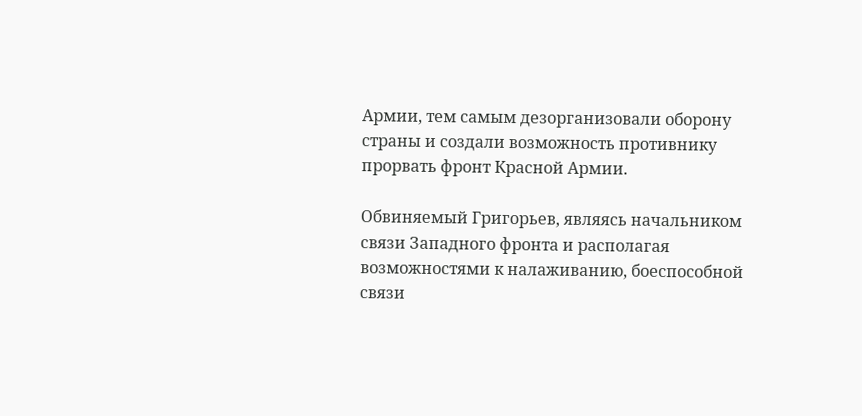Армии, тем самым дезорганизовали оборону страны и создали возможность противнику прорвать фронт Красной Армии.

Обвиняемый Григорьев, являясь начальником связи Западного фронта и располагая возможностями к налаживанию, боеспособной связи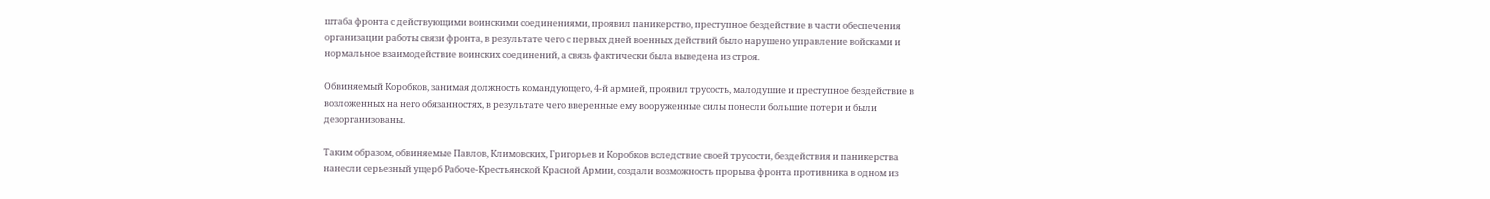штаба фронта с действующими воинскими соединениями, проявил паникерство, преступное бездействие в части обеспечения организации работы связи фронта, в результате чего с первых дней военных действий было нарушено управление войсками и нормальное взаимодействие воинских соединений, а связь фактически была выведена из строя.

Обвиняемый Коробков, занимая должность командующего, 4-й армией, проявил трусость, малодушие и преступное бездействие в возложенных на него обязанностях, в результате чего вверенные ему вооруженные силы понесли большие потери и были дезорганизованы.

Таким образом, обвиняемые Павлов, Климовских, Григорьев и Коробков вследствие своей трусости, бездействия и паникерства нанесли серьезный ущерб Рабоче-Крестьянской Красной Армии, создали возможность прорыва фронта противника в одном из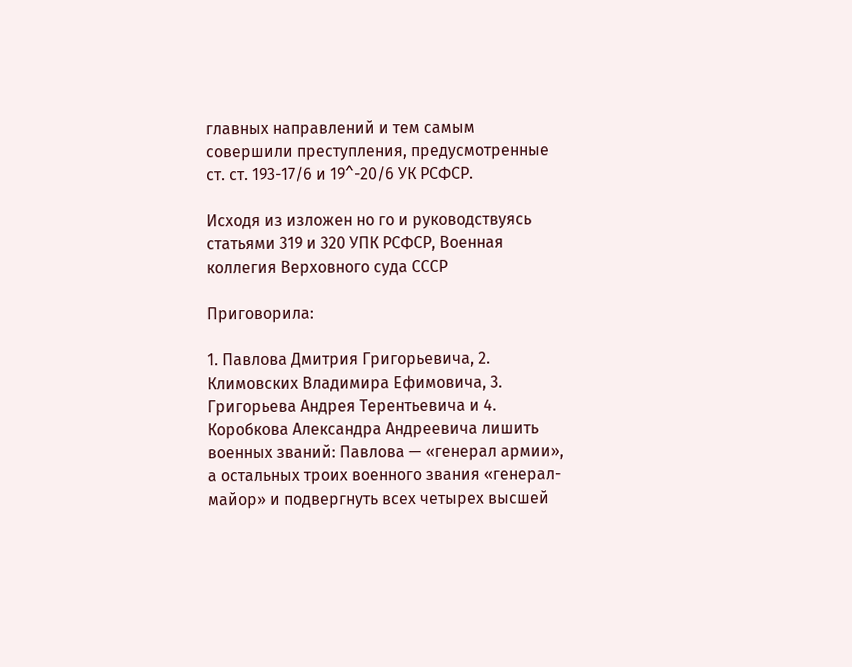главных направлений и тем самым совершили преступления, предусмотренные ст. ст. 193-17/6 и 19^-20/6 УК РСФСР.

Исходя из изложен но го и руководствуясь статьями 319 и 320 УПК РСФСР, Военная коллегия Верховного суда СССР

Приговорила:

1. Павлова Дмитрия Григорьевича, 2. Климовских Владимира Ефимовича, 3. Григорьева Андрея Терентьевича и 4. Коробкова Александра Андреевича лишить военных званий: Павлова — «генерал армии», а остальных троих военного звания «генерал-майор» и подвергнуть всех четырех высшей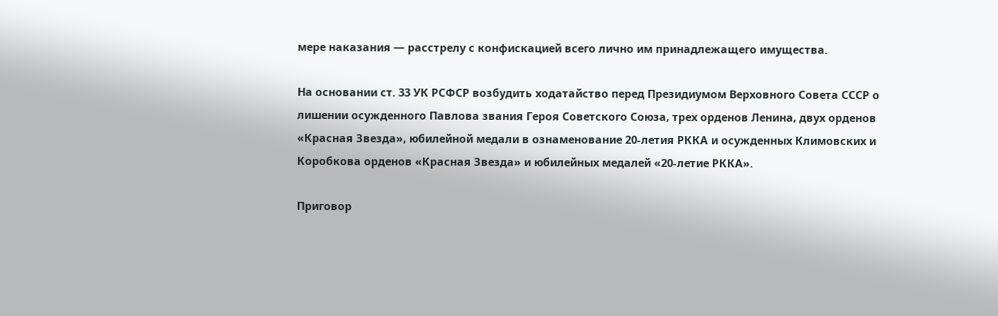мере наказания — расстрелу с конфискацией всего лично им принадлежащего имущества.

На основании ст. 33 УК РСФСР возбудить ходатайство перед Президиумом Верховного Совета СССР о лишении осужденного Павлова звания Героя Советского Союза, трех орденов Ленина, двух орденов «Красная Звезда», юбилейной медали в ознаменование 20-летия РККА и осужденных Климовских и Коробкова орденов «Красная Звезда» и юбилейных медалей «20-летие РККА».

Приговор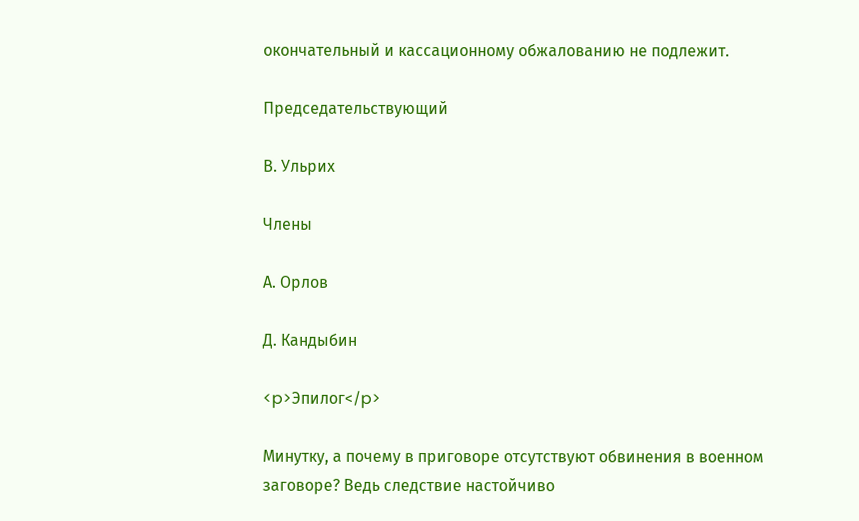окончательный и кассационному обжалованию не подлежит.

Председательствующий

В. Ульрих

Члены

А. Орлов

Д. Кандыбин

<p>Эпилог</p>

Минутку, а почему в приговоре отсутствуют обвинения в военном заговоре? Ведь следствие настойчиво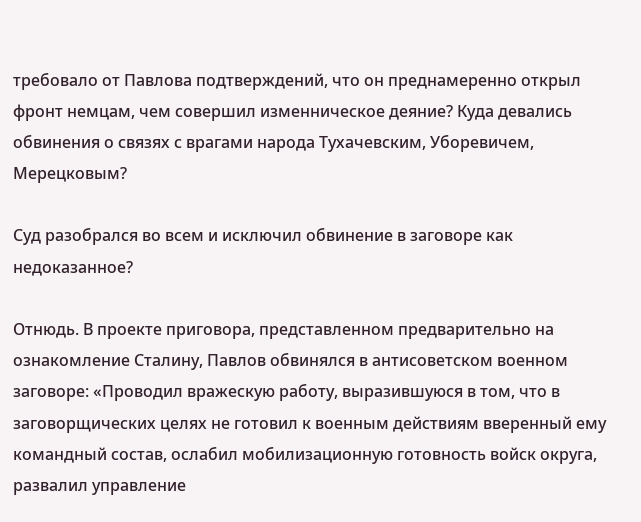требовало от Павлова подтверждений, что он преднамеренно открыл фронт немцам, чем совершил изменническое деяние? Куда девались обвинения о связях с врагами народа Тухачевским, Уборевичем, Мерецковым?

Суд разобрался во всем и исключил обвинение в заговоре как недоказанное?

Отнюдь. В проекте приговора, представленном предварительно на ознакомление Сталину, Павлов обвинялся в антисоветском военном заговоре: «Проводил вражескую работу, выразившуюся в том, что в заговорщических целях не готовил к военным действиям вверенный ему командный состав, ослабил мобилизационную готовность войск округа, развалил управление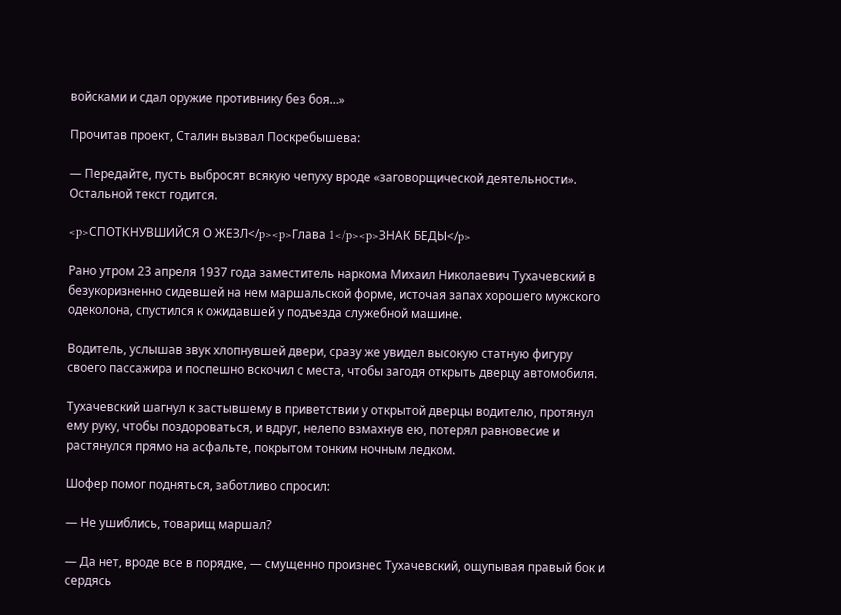войсками и сдал оружие противнику без боя…»

Прочитав проект, Сталин вызвал Поскребышева:

— Передайте, пусть выбросят всякую чепуху вроде «заговорщической деятельности». Остальной текст годится.

<p>СПОТКНУВШИЙСЯ О ЖЕЗЛ</p><p>Глава 1</p><p>ЗНАК БЕДЫ</p>

Рано утром 23 апреля 1937 года заместитель наркома Михаил Николаевич Тухачевский в безукоризненно сидевшей на нем маршальской форме, источая запах хорошего мужского одеколона, спустился к ожидавшей у подъезда служебной машине.

Водитель, услышав звук хлопнувшей двери, сразу же увидел высокую статную фигуру своего пассажира и поспешно вскочил с места, чтобы загодя открыть дверцу автомобиля.

Тухачевский шагнул к застывшему в приветствии у открытой дверцы водителю, протянул ему руку, чтобы поздороваться, и вдруг, нелепо взмахнув ею, потерял равновесие и растянулся прямо на асфальте, покрытом тонким ночным ледком.

Шофер помог подняться, заботливо спросил:

— Не ушиблись, товарищ маршал?

— Да нет, вроде все в порядке, — смущенно произнес Тухачевский, ощупывая правый бок и сердясь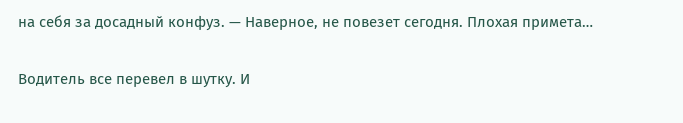на себя за досадный конфуз. — Наверное, не повезет сегодня. Плохая примета…

Водитель все перевел в шутку. И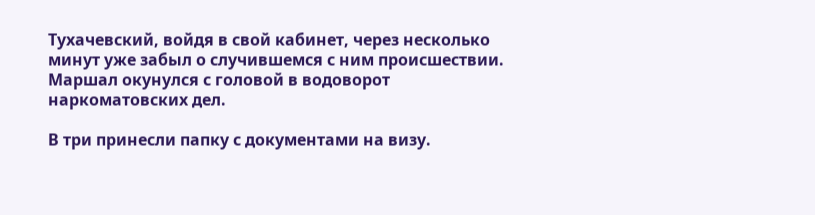Тухачевский, войдя в свой кабинет, через несколько минут уже забыл о случившемся с ним происшествии. Маршал окунулся с головой в водоворот наркоматовских дел.

В три принесли папку с документами на визу.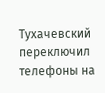Тухачевский переключил телефоны на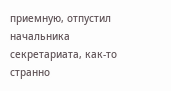приемную, отпустил начальника секретариата, как-то странно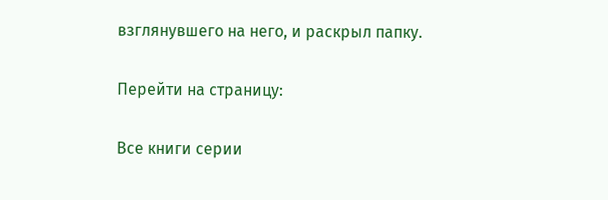взглянувшего на него, и раскрыл папку.

Перейти на страницу:

Все книги серии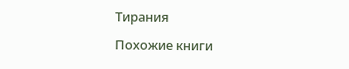Тирания

Похожие книги